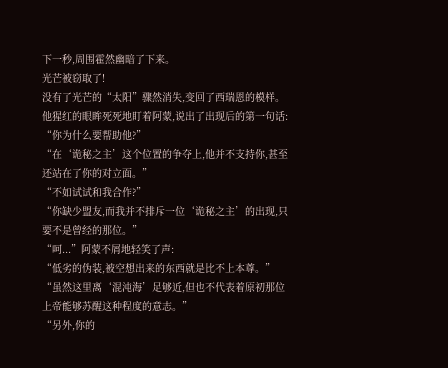下一秒,周围霍然幽暗了下来。
光芒被窃取了!
没有了光芒的“太阳”骤然消失,变回了西瑞恩的模样。
他猩红的眼眸死死地盯着阿蒙,说出了出现后的第一句话:
“你为什么要帮助他?”
“在‘诡秘之主’这个位置的争夺上,他并不支持你,甚至还站在了你的对立面。”
“不如试试和我合作?”
“你缺少盟友,而我并不排斥一位‘诡秘之主’的出现,只要不是曾经的那位。”
“呵...”阿蒙不屑地轻笑了声:
“低劣的伪装,被空想出来的东西就是比不上本尊。”
“虽然这里离‘混沌海’足够近,但也不代表着原初那位上帝能够苏醒这种程度的意志。”
“另外,你的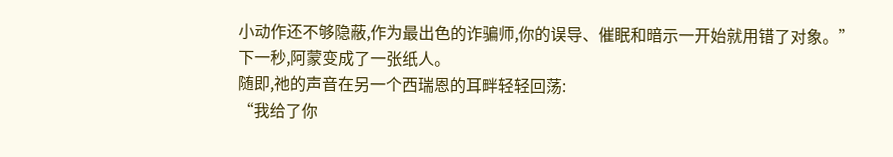小动作还不够隐蔽,作为最出色的诈骗师,你的误导、催眠和暗示一开始就用错了对象。”
下一秒,阿蒙变成了一张纸人。
随即,祂的声音在另一个西瑞恩的耳畔轻轻回荡:
“我给了你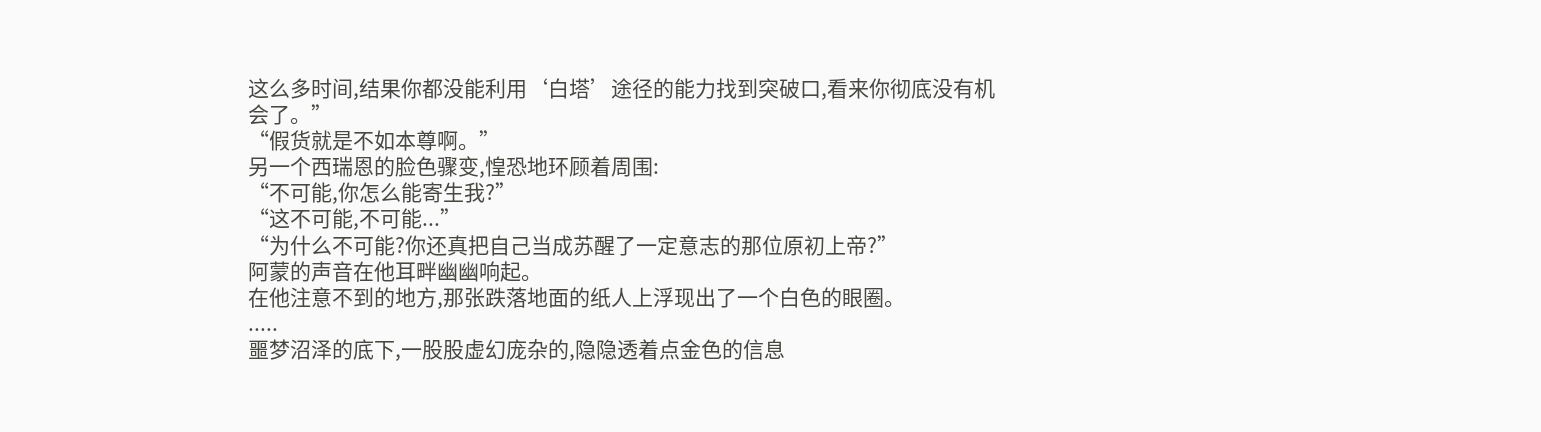这么多时间,结果你都没能利用‘白塔’途径的能力找到突破口,看来你彻底没有机会了。”
“假货就是不如本尊啊。”
另一个西瑞恩的脸色骤变,惶恐地环顾着周围:
“不可能,你怎么能寄生我?”
“这不可能,不可能...”
“为什么不可能?你还真把自己当成苏醒了一定意志的那位原初上帝?”
阿蒙的声音在他耳畔幽幽响起。
在他注意不到的地方,那张跌落地面的纸人上浮现出了一个白色的眼圈。
.....
噩梦沼泽的底下,一股股虚幻庞杂的,隐隐透着点金色的信息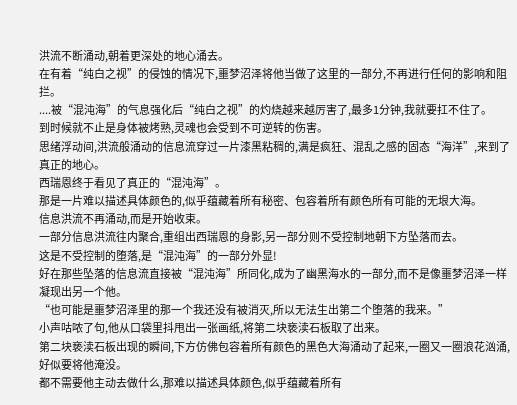洪流不断涌动,朝着更深处的地心涌去。
在有着“纯白之视”的侵蚀的情况下,噩梦沼泽将他当做了这里的一部分,不再进行任何的影响和阻拦。
....被“混沌海”的气息强化后“纯白之视”的灼烧越来越厉害了,最多1分钟,我就要扛不住了。
到时候就不止是身体被烤熟,灵魂也会受到不可逆转的伤害。
思绪浮动间,洪流般涌动的信息流穿过一片漆黑粘稠的,满是疯狂、混乱之感的固态“海洋”,来到了真正的地心。
西瑞恩终于看见了真正的“混沌海”。
那是一片难以描述具体颜色的,似乎蕴藏着所有秘密、包容着所有颜色所有可能的无垠大海。
信息洪流不再涌动,而是开始收束。
一部分信息洪流往内聚合,重组出西瑞恩的身影,另一部分则不受控制地朝下方坠落而去。
这是不受控制的堕落,是“混沌海”的一部分外显!
好在那些坠落的信息流直接被“混沌海”所同化,成为了幽黑海水的一部分,而不是像噩梦沼泽一样凝现出另一个他。
“也可能是噩梦沼泽里的那一个我还没有被消灭,所以无法生出第二个堕落的我来。”
小声咕哝了句,他从口袋里抖甩出一张画纸,将第二块亵渎石板取了出来。
第二块亵渎石板出现的瞬间,下方仿佛包容着所有颜色的黑色大海涌动了起来,一圈又一圈浪花汹涌,好似要将他淹没。
都不需要他主动去做什么,那难以描述具体颜色,似乎蕴藏着所有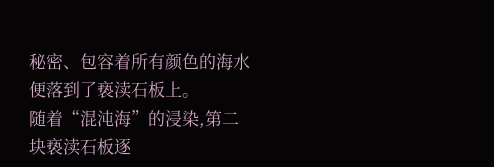秘密、包容着所有颜色的海水便落到了亵渎石板上。
随着“混沌海”的浸染,第二块亵渎石板逐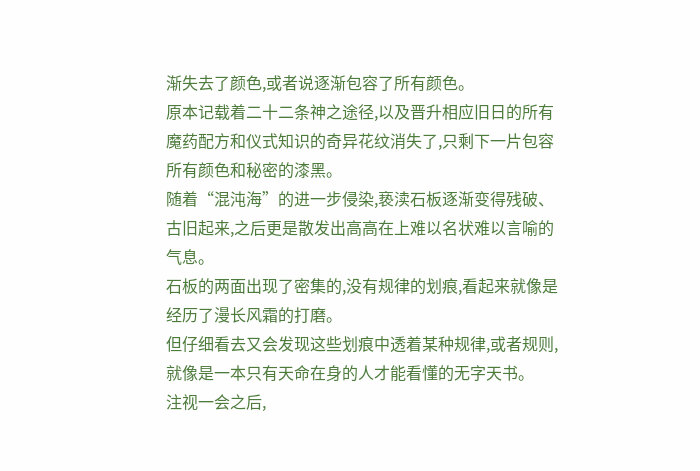渐失去了颜色,或者说逐渐包容了所有颜色。
原本记载着二十二条神之途径,以及晋升相应旧日的所有魔药配方和仪式知识的奇异花纹消失了,只剩下一片包容所有颜色和秘密的漆黑。
随着“混沌海”的进一步侵染,亵渎石板逐渐变得残破、古旧起来,之后更是散发出高高在上难以名状难以言喻的气息。
石板的两面出现了密集的,没有规律的划痕,看起来就像是经历了漫长风霜的打磨。
但仔细看去又会发现这些划痕中透着某种规律,或者规则,就像是一本只有天命在身的人才能看懂的无字天书。
注视一会之后,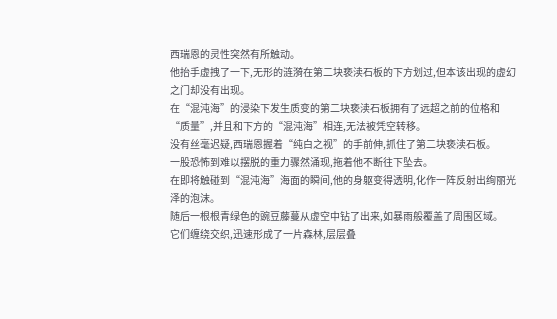西瑞恩的灵性突然有所触动。
他抬手虚拽了一下,无形的涟漪在第二块亵渎石板的下方划过,但本该出现的虚幻之门却没有出现。
在“混沌海”的浸染下发生质变的第二块亵渎石板拥有了远超之前的位格和“质量”,并且和下方的“混沌海”相连,无法被凭空转移。
没有丝毫迟疑,西瑞恩握着“纯白之视”的手前伸,抓住了第二块亵渎石板。
一股恐怖到难以摆脱的重力骤然涌现,拖着他不断往下坠去。
在即将触碰到“混沌海”海面的瞬间,他的身躯变得透明,化作一阵反射出绚丽光泽的泡沫。
随后一根根青绿色的豌豆藤蔓从虚空中钻了出来,如暴雨般覆盖了周围区域。
它们缠绕交织,迅速形成了一片森林,层层叠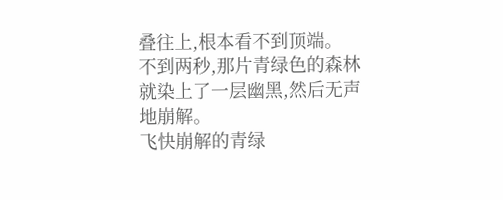叠往上,根本看不到顶端。
不到两秒,那片青绿色的森林就染上了一层幽黑,然后无声地崩解。
飞快崩解的青绿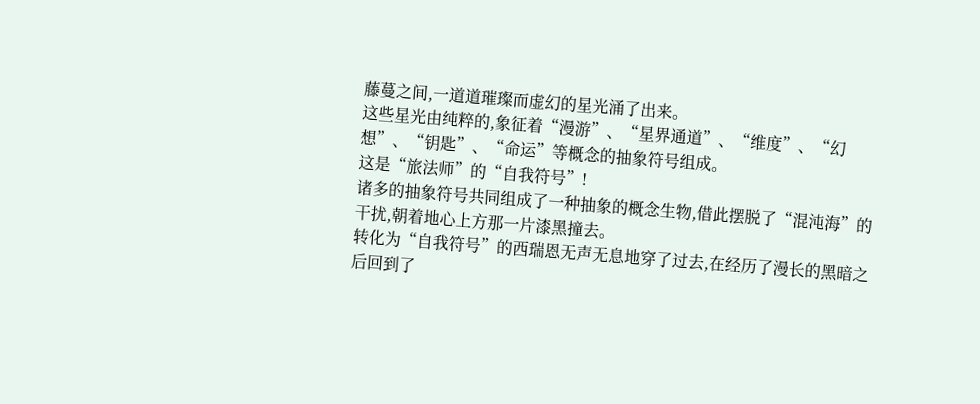藤蔓之间,一道道璀璨而虚幻的星光涌了出来。
这些星光由纯粹的,象征着“漫游”、“星界通道”、“维度”、“幻想”、“钥匙”、“命运”等概念的抽象符号组成。
这是“旅法师”的“自我符号”!
诸多的抽象符号共同组成了一种抽象的概念生物,借此摆脱了“混沌海”的干扰,朝着地心上方那一片漆黑撞去。
转化为“自我符号”的西瑞恩无声无息地穿了过去,在经历了漫长的黑暗之后回到了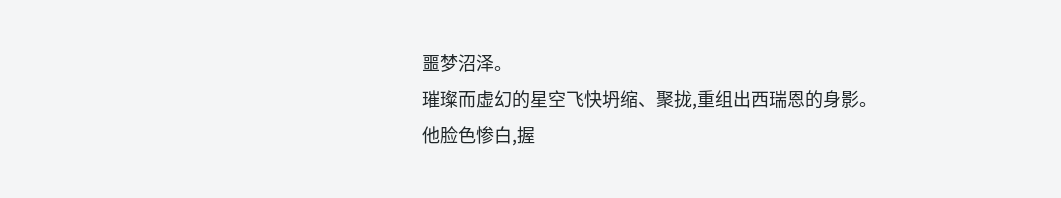噩梦沼泽。
璀璨而虚幻的星空飞快坍缩、聚拢,重组出西瑞恩的身影。
他脸色惨白,握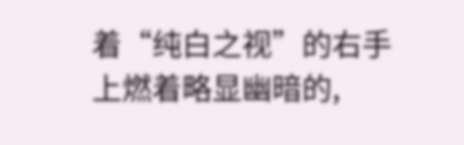着“纯白之视”的右手上燃着略显幽暗的,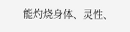能灼烧身体、灵性、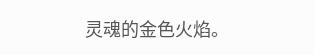灵魂的金色火焰。